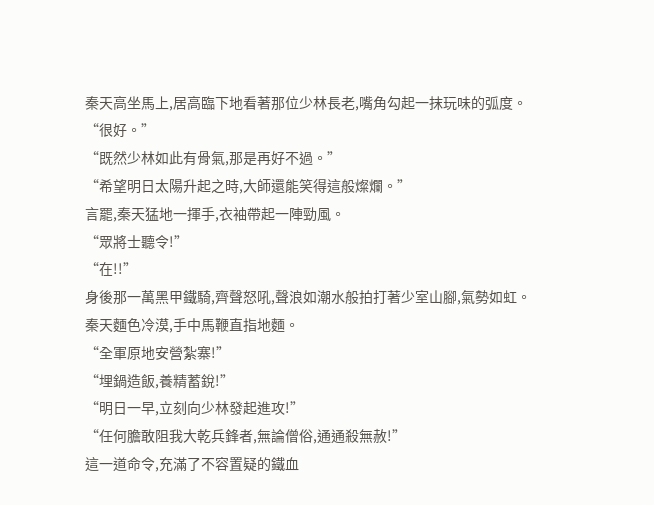秦天高坐馬上,居高臨下地看著那位少林長老,嘴角勾起一抹玩味的弧度。
“很好。”
“既然少林如此有骨氣,那是再好不過。”
“希望明日太陽升起之時,大師還能笑得這般燦爛。”
言罷,秦天猛地一揮手,衣袖帶起一陣勁風。
“眾將士聽令!”
“在!!”
身後那一萬黑甲鐵騎,齊聲怒吼,聲浪如潮水般拍打著少室山腳,氣勢如虹。
秦天麵色冷漠,手中馬鞭直指地麵。
“全軍原地安營紮寨!”
“埋鍋造飯,養精蓄銳!”
“明日一早,立刻向少林發起進攻!”
“任何膽敢阻我大乾兵鋒者,無論僧俗,通通殺無赦!”
這一道命令,充滿了不容置疑的鐵血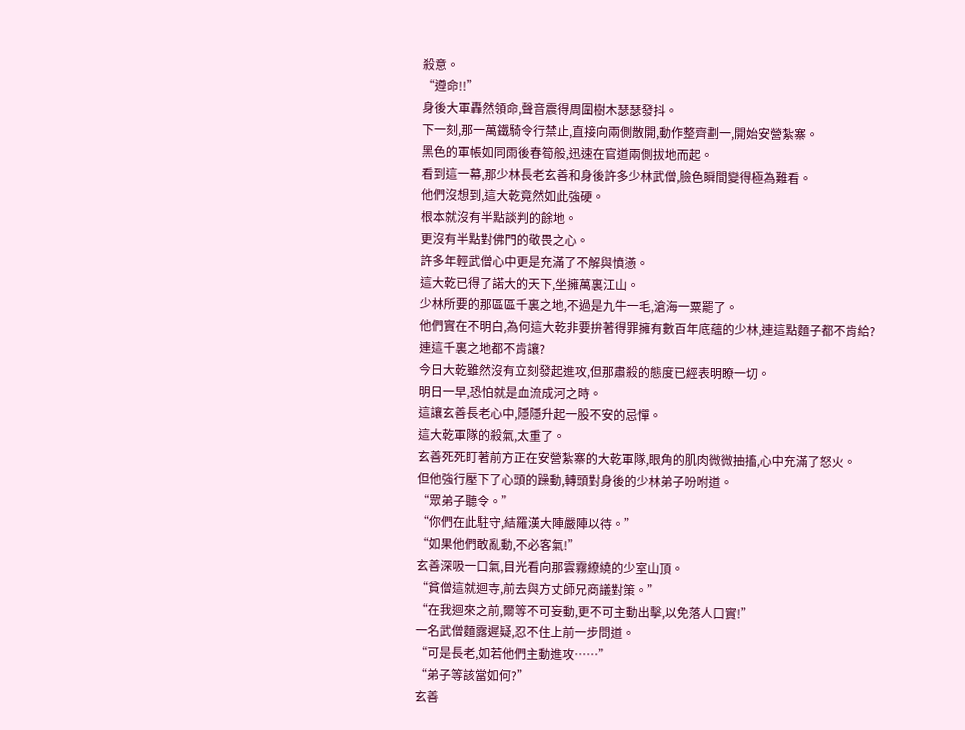殺意。
“遵命!!”
身後大軍轟然領命,聲音震得周圍樹木瑟瑟發抖。
下一刻,那一萬鐵騎令行禁止,直接向兩側散開,動作整齊劃一,開始安營紮寨。
黑色的軍帳如同雨後春筍般,迅速在官道兩側拔地而起。
看到這一幕,那少林長老玄善和身後許多少林武僧,臉色瞬間變得極為難看。
他們沒想到,這大乾竟然如此強硬。
根本就沒有半點談判的餘地。
更沒有半點對佛門的敬畏之心。
許多年輕武僧心中更是充滿了不解與憤懣。
這大乾已得了諾大的天下,坐擁萬裏江山。
少林所要的那區區千裏之地,不過是九牛一毛,滄海一粟罷了。
他們實在不明白,為何這大乾非要拚著得罪擁有數百年底蘊的少林,連這點麵子都不肯給?
連這千裏之地都不肯讓?
今日大乾雖然沒有立刻發起進攻,但那肅殺的態度已經表明瞭一切。
明日一早,恐怕就是血流成河之時。
這讓玄善長老心中,隱隱升起一股不安的忌憚。
這大乾軍隊的殺氣,太重了。
玄善死死盯著前方正在安營紮寨的大乾軍隊,眼角的肌肉微微抽搐,心中充滿了怒火。
但他強行壓下了心頭的躁動,轉頭對身後的少林弟子吩咐道。
“眾弟子聽令。”
“你們在此駐守,結羅漢大陣嚴陣以待。”
“如果他們敢亂動,不必客氣!”
玄善深吸一口氣,目光看向那雲霧繚繞的少室山頂。
“貧僧這就迴寺,前去與方丈師兄商議對策。”
“在我迴來之前,爾等不可妄動,更不可主動出擊,以免落人口實!”
一名武僧麵露遲疑,忍不住上前一步問道。
“可是長老,如若他們主動進攻……”
“弟子等該當如何?”
玄善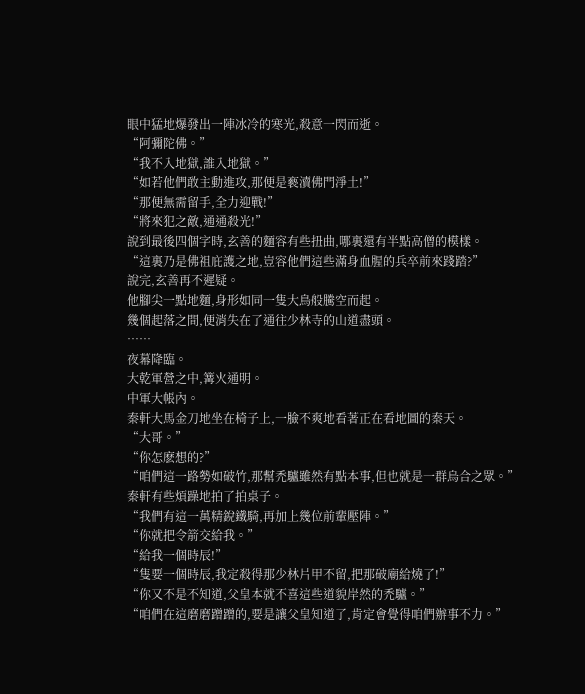眼中猛地爆發出一陣冰冷的寒光,殺意一閃而逝。
“阿彌陀佛。”
“我不入地獄,誰入地獄。”
“如若他們敢主動進攻,那便是褻瀆佛門淨土!”
“那便無需留手,全力迎戰!”
“將來犯之敵,通通殺光!”
說到最後四個字時,玄善的麵容有些扭曲,哪裏還有半點高僧的模樣。
“這裏乃是佛祖庇護之地,豈容他們這些滿身血腥的兵卒前來踐踏?”
說完,玄善再不遲疑。
他腳尖一點地麵,身形如同一隻大鳥般騰空而起。
幾個起落之間,便消失在了通往少林寺的山道盡頭。
……
夜幕降臨。
大乾軍營之中,篝火通明。
中軍大帳內。
秦軒大馬金刀地坐在椅子上,一臉不爽地看著正在看地圖的秦天。
“大哥。”
“你怎麽想的?”
“咱們這一路勢如破竹,那幫禿驢雖然有點本事,但也就是一群烏合之眾。”
秦軒有些煩躁地拍了拍桌子。
“我們有這一萬精銳鐵騎,再加上幾位前輩壓陣。”
“你就把令箭交給我。”
“給我一個時辰!”
“隻要一個時辰,我定殺得那少林片甲不留,把那破廟給燒了!”
“你又不是不知道,父皇本就不喜這些道貌岸然的禿驢。”
“咱們在這磨磨蹭蹭的,要是讓父皇知道了,肯定會覺得咱們辦事不力。”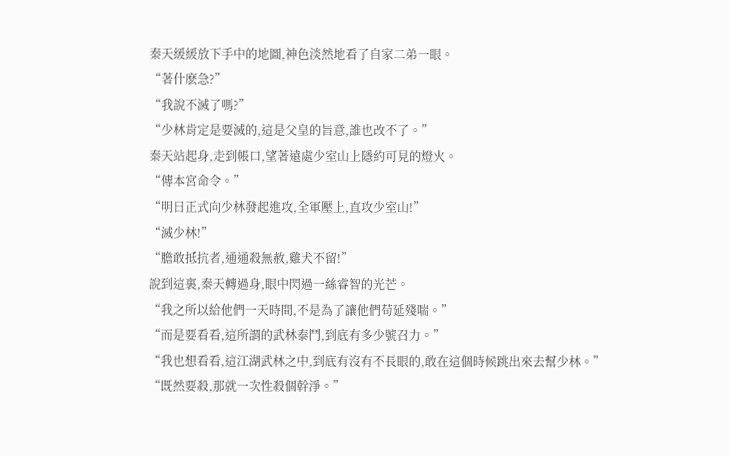秦天緩緩放下手中的地圖,神色淡然地看了自家二弟一眼。
“著什麽急?”
“我說不滅了嗎?”
“少林肯定是要滅的,這是父皇的旨意,誰也改不了。”
秦天站起身,走到帳口,望著遠處少室山上隱約可見的燈火。
“傳本宮命令。”
“明日正式向少林發起進攻,全軍壓上,直攻少室山!”
“滅少林!”
“膽敢抵抗者,通通殺無赦,雞犬不留!”
說到這裏,秦天轉過身,眼中閃過一絲睿智的光芒。
“我之所以給他們一天時間,不是為了讓他們苟延殘喘。”
“而是要看看,這所謂的武林泰鬥,到底有多少號召力。”
“我也想看看,這江湖武林之中,到底有沒有不長眼的,敢在這個時候跳出來去幫少林。”
“既然要殺,那就一次性殺個幹淨。”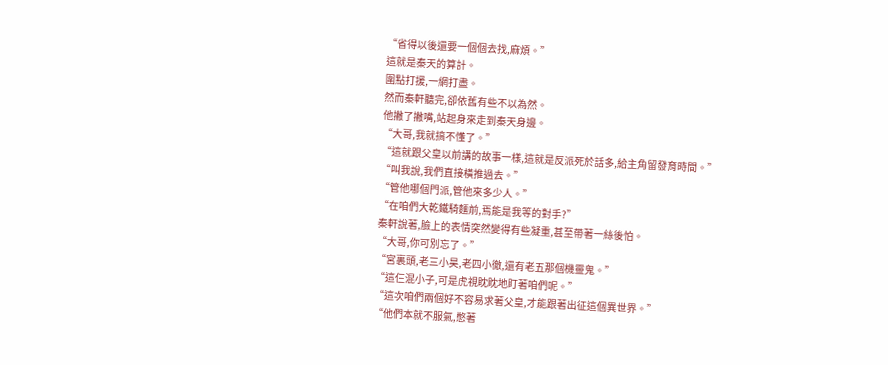“省得以後還要一個個去找,麻煩。”
這就是秦天的算計。
圍點打援,一網打盡。
然而秦軒聽完,卻依舊有些不以為然。
他撇了撇嘴,站起身來走到秦天身邊。
“大哥,我就搞不懂了。”
“這就跟父皇以前講的故事一樣,這就是反派死於話多,給主角留發育時間。”
“叫我說,我們直接橫推過去。”
“管他哪個門派,管他來多少人。”
“在咱們大乾鐵騎麵前,焉能是我等的對手?”
秦軒說著,臉上的表情突然變得有些凝重,甚至帶著一絲後怕。
“大哥,你可別忘了。”
“宮裏頭,老三小昊,老四小徹,還有老五那個機靈鬼。”
“這仨混小子,可是虎視眈眈地盯著咱們呢。”
“這次咱們兩個好不容易求著父皇,才能跟著出征這個異世界。”
“他們本就不服氣,憋著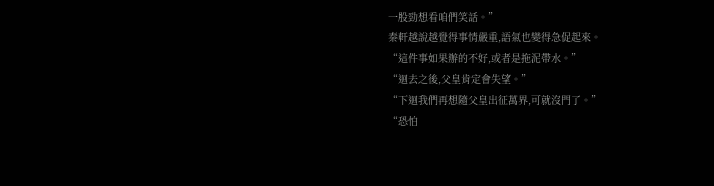一股勁想看咱們笑話。”
秦軒越說越覺得事情嚴重,語氣也變得急促起來。
“這件事如果辦的不好,或者是拖泥帶水。”
“迴去之後,父皇肯定會失望。”
“下迴我們再想隨父皇出征萬界,可就沒門了。”
“恐怕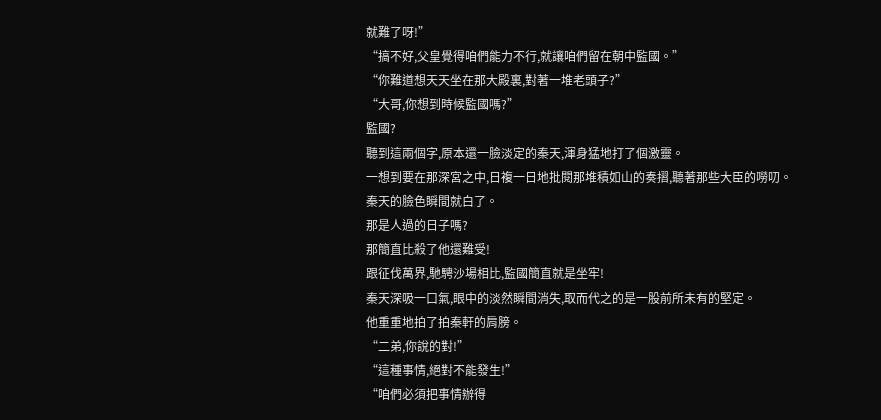就難了呀!”
“搞不好,父皇覺得咱們能力不行,就讓咱們留在朝中監國。”
“你難道想天天坐在那大殿裏,對著一堆老頭子?”
“大哥,你想到時候監國嗎?”
監國?
聽到這兩個字,原本還一臉淡定的秦天,渾身猛地打了個激靈。
一想到要在那深宮之中,日複一日地批閱那堆積如山的奏摺,聽著那些大臣的嘮叨。
秦天的臉色瞬間就白了。
那是人過的日子嗎?
那簡直比殺了他還難受!
跟征伐萬界,馳騁沙場相比,監國簡直就是坐牢!
秦天深吸一口氣,眼中的淡然瞬間消失,取而代之的是一股前所未有的堅定。
他重重地拍了拍秦軒的肩膀。
“二弟,你說的對!”
“這種事情,絕對不能發生!”
“咱們必須把事情辦得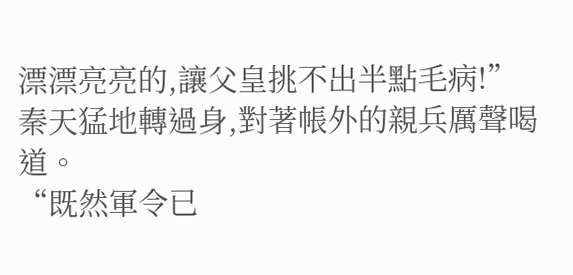漂漂亮亮的,讓父皇挑不出半點毛病!”
秦天猛地轉過身,對著帳外的親兵厲聲喝道。
“既然軍令已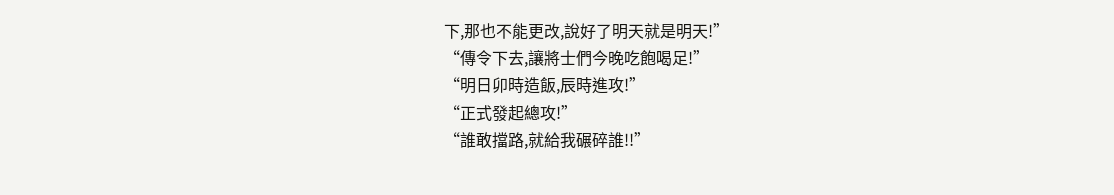下,那也不能更改,說好了明天就是明天!”
“傳令下去,讓將士們今晚吃飽喝足!”
“明日卯時造飯,辰時進攻!”
“正式發起總攻!”
“誰敢擋路,就給我碾碎誰!!”